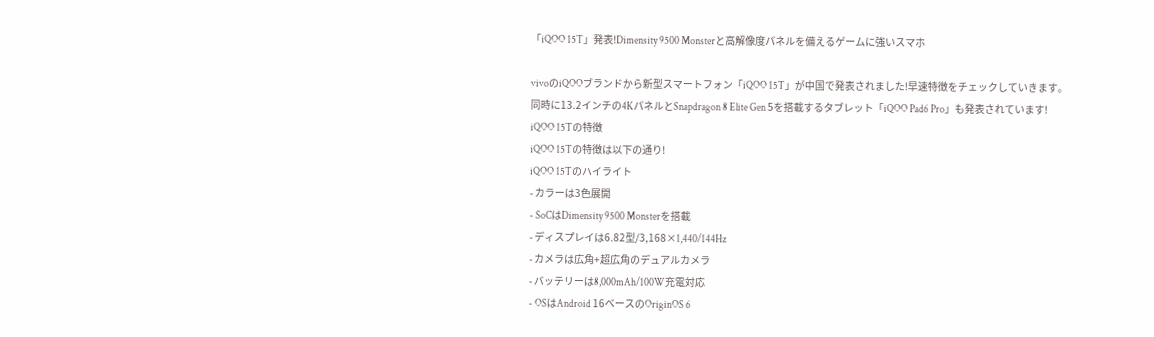「iQOO 15T」発表!Dimensity 9500 Monsterと高解像度パネルを備えるゲームに強いスマホ

vivoのiQOOブランドから新型スマートフォン「iQOO 15T」が中国で発表されました!早速特徴をチェックしていきます。
同時に13.2インチの4KパネルとSnapdragon 8 Elite Gen 5を搭載するタブレット「iQOO Pad6 Pro」も発表されています!
iQOO 15Tの特徴
iQOO 15Tの特徴は以下の通り!
iQOO 15Tのハイライト
- カラーは3色展開
- SoCはDimensity 9500 Monsterを搭載
- ディスプレイは6.82型/3,168×1,440/144Hz
- カメラは広角+超広角のデュアルカメラ
- バッテリーは8,000mAh/100W充電対応
- OSはAndroid 16ベースのOriginOS 6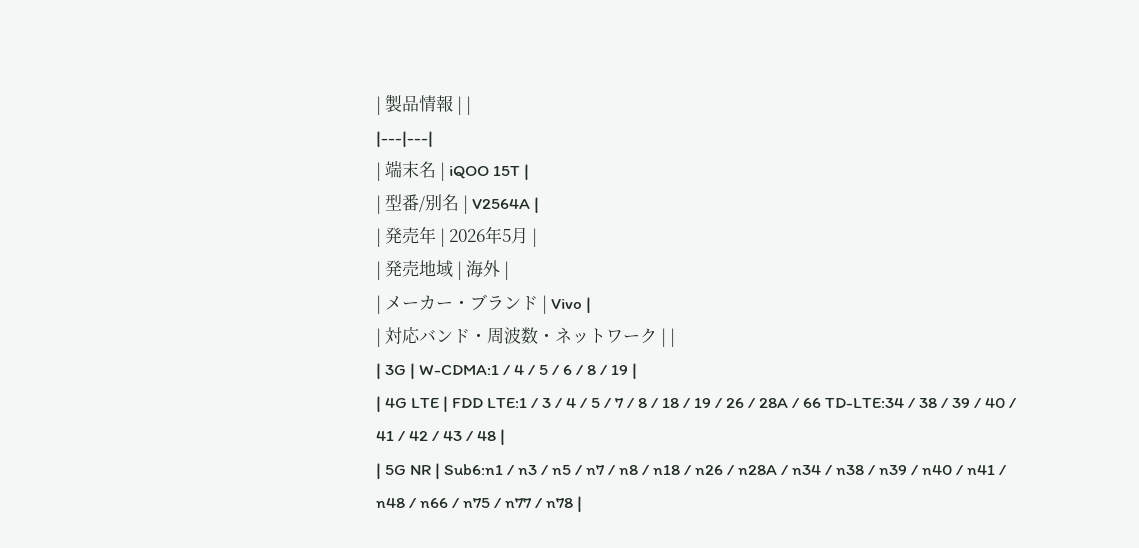| 製品情報 | |
|---|---|
| 端末名 | iQOO 15T |
| 型番/別名 | V2564A |
| 発売年 | 2026年5月 |
| 発売地域 | 海外 |
| メーカー・ブランド | Vivo |
| 対応バンド・周波数・ネットワーク | |
| 3G | W-CDMA:1 / 4 / 5 / 6 / 8 / 19 |
| 4G LTE | FDD LTE:1 / 3 / 4 / 5 / 7 / 8 / 18 / 19 / 26 / 28A / 66 TD-LTE:34 / 38 / 39 / 40 / 41 / 42 / 43 / 48 |
| 5G NR | Sub6:n1 / n3 / n5 / n7 / n8 / n18 / n26 / n28A / n34 / n38 / n39 / n40 / n41 / n48 / n66 / n75 / n77 / n78 |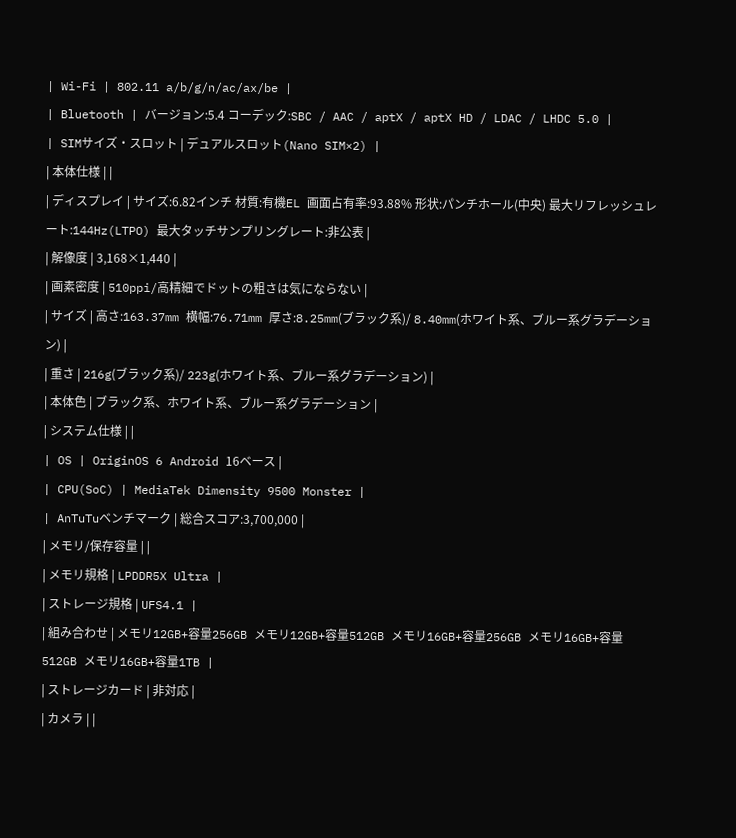| Wi-Fi | 802.11 a/b/g/n/ac/ax/be |
| Bluetooth | バージョン:5.4 コーデック:SBC / AAC / aptX / aptX HD / LDAC / LHDC 5.0 |
| SIMサイズ・スロット | デュアルスロット(Nano SIM×2) |
| 本体仕様 | |
| ディスプレイ | サイズ:6.82インチ 材質:有機EL 画面占有率:93.88% 形状:パンチホール(中央) 最大リフレッシュレート:144Hz(LTPO) 最大タッチサンプリングレート:非公表 |
| 解像度 | 3,168×1,440 |
| 画素密度 | 510ppi/高精細でドットの粗さは気にならない |
| サイズ | 高さ:163.37mm 横幅:76.71mm 厚さ:8.25mm(ブラック系)/ 8.40mm(ホワイト系、ブルー系グラデーション) |
| 重さ | 216g(ブラック系)/ 223g(ホワイト系、ブルー系グラデーション) |
| 本体色 | ブラック系、ホワイト系、ブルー系グラデーション |
| システム仕様 | |
| OS | OriginOS 6 Android 16ベース |
| CPU(SoC) | MediaTek Dimensity 9500 Monster |
| AnTuTuベンチマーク | 総合スコア:3,700,000 |
| メモリ/保存容量 | |
| メモリ規格 | LPDDR5X Ultra |
| ストレージ規格 | UFS4.1 |
| 組み合わせ | メモリ12GB+容量256GB メモリ12GB+容量512GB メモリ16GB+容量256GB メモリ16GB+容量512GB メモリ16GB+容量1TB |
| ストレージカード | 非対応 |
| カメラ | |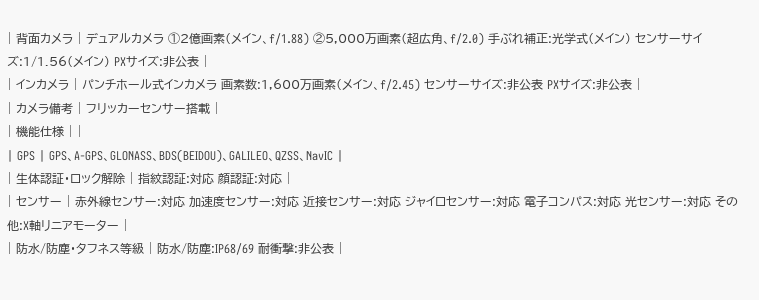| 背面カメラ | デュアルカメラ ①2億画素(メイン、f/1.88) ②5,000万画素(超広角、f/2.0) 手ぶれ補正:光学式(メイン) センサーサイズ:1/1.56(メイン) PXサイズ:非公表 |
| インカメラ | パンチホール式インカメラ 画素数:1,600万画素(メイン、f/2.45) センサーサイズ:非公表 PXサイズ:非公表 |
| カメラ備考 | フリッカーセンサー搭載 |
| 機能仕様 | |
| GPS | GPS、A-GPS、GLONASS、BDS(BEIDOU)、GALILEO、QZSS、NavIC |
| 生体認証・ロック解除 | 指紋認証:対応 顔認証:対応 |
| センサー | 赤外線センサー:対応 加速度センサー:対応 近接センサー:対応 ジャイロセンサー:対応 電子コンパス:対応 光センサー:対応 その他:X軸リニアモーター |
| 防水/防塵・タフネス等級 | 防水/防塵:IP68/69 耐衝撃:非公表 |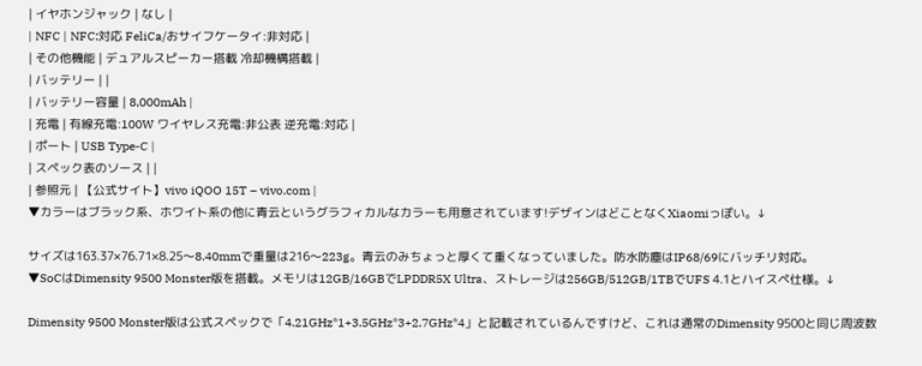| イヤホンジャック | なし |
| NFC | NFC:対応 FeliCa/おサイフケータイ:非対応 |
| その他機能 | デュアルスピーカー搭載 冷却機構搭載 |
| バッテリー | |
| バッテリー容量 | 8,000mAh |
| 充電 | 有線充電:100W ワイヤレス充電:非公表 逆充電:対応 |
| ポート | USB Type-C |
| スペック表のソース | |
| 参照元 | 【公式サイト】vivo iQOO 15T – vivo.com |
▼カラーはブラック系、ホワイト系の他に青云というグラフィカルなカラーも用意されています!デザインはどことなくXiaomiっぽい。↓

サイズは163.37×76.71×8.25〜8.40mmで重量は216〜223g。青云のみちょっと厚くて重くなっていました。防水防塵はIP68/69にバッチリ対応。
▼SoCはDimensity 9500 Monster版を搭載。メモリは12GB/16GBでLPDDR5X Ultra、ストレージは256GB/512GB/1TBでUFS 4.1とハイスペ仕様。↓

Dimensity 9500 Monster版は公式スペックで「4.21GHz*1+3.5GHz*3+2.7GHz*4」と記載されているんですけど、これは通常のDimensity 9500と同じ周波数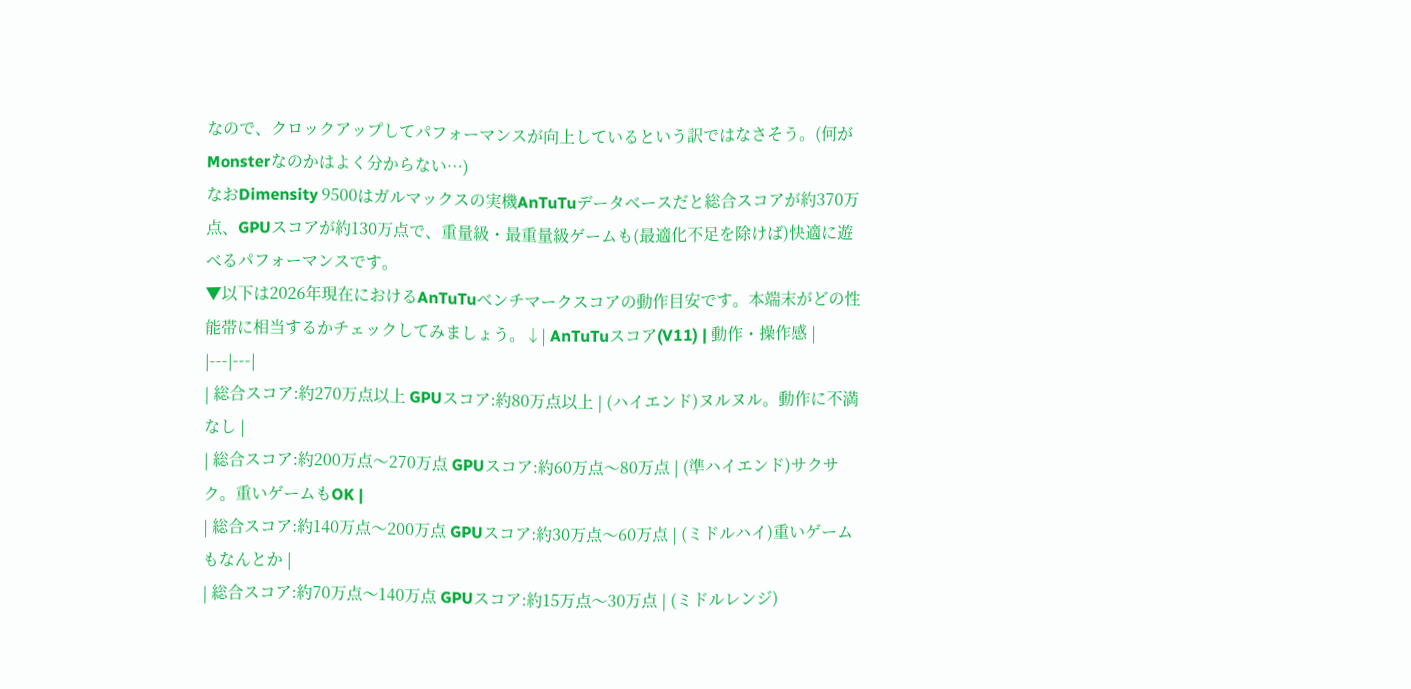なので、クロックアップしてパフォーマンスが向上しているという訳ではなさそう。(何がMonsterなのかはよく分からない…)
なおDimensity 9500はガルマックスの実機AnTuTuデータベースだと総合スコアが約370万点、GPUスコアが約130万点で、重量級・最重量級ゲームも(最適化不足を除けば)快適に遊べるパフォーマンスです。
▼以下は2026年現在におけるAnTuTuベンチマークスコアの動作目安です。本端末がどの性能帯に相当するかチェックしてみましょう。↓| AnTuTuスコア(V11) | 動作・操作感 |
|---|---|
| 総合スコア:約270万点以上 GPUスコア:約80万点以上 | (ハイエンド)ヌルヌル。動作に不満なし |
| 総合スコア:約200万点〜270万点 GPUスコア:約60万点〜80万点 | (準ハイエンド)サクサク。重いゲームもOK |
| 総合スコア:約140万点〜200万点 GPUスコア:約30万点〜60万点 | (ミドルハイ)重いゲームもなんとか |
| 総合スコア:約70万点〜140万点 GPUスコア:約15万点〜30万点 | (ミドルレンジ)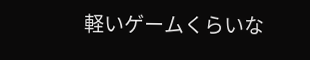軽いゲームくらいな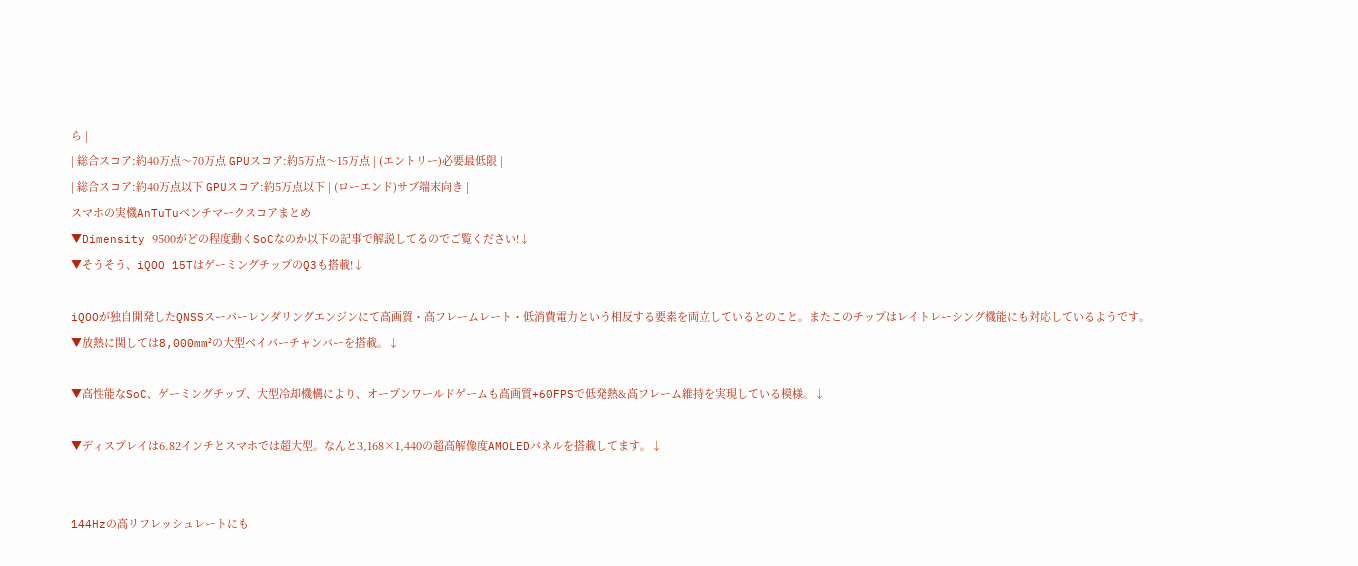ら |
| 総合スコア:約40万点〜70万点 GPUスコア:約5万点〜15万点 | (エントリー)必要最低限 |
| 総合スコア:約40万点以下 GPUスコア:約5万点以下 | (ローエンド)サブ端末向き |
スマホの実機AnTuTuベンチマークスコアまとめ
▼Dimensity 9500がどの程度動くSoCなのか以下の記事で解説してるのでご覧ください!↓
▼そうそう、iQOO 15TはゲーミングチップのQ3も搭載!↓

iQOOが独自開発したQNSSスーパーレンダリングエンジンにて高画質・高フレームレート・低消費電力という相反する要素を両立しているとのこと。またこのチップはレイトレーシング機能にも対応しているようです。
▼放熱に関しては8,000mm²の大型ベイパーチャンバーを搭載。↓

▼高性能なSoC、ゲーミングチップ、大型冷却機構により、オープンワールドゲームも高画質+60FPSで低発熱&高フレーム維持を実現している模様。↓

▼ディスプレイは6.82インチとスマホでは超大型。なんと3,168×1,440の超高解像度AMOLEDパネルを搭載してます。↓


144Hzの高リフレッシュレートにも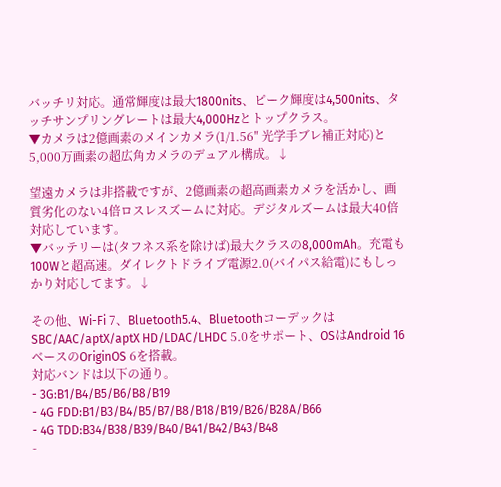バッチリ対応。通常輝度は最大1800nits、ピーク輝度は4,500nits、タッチサンプリングレートは最大4,000Hzとトップクラス。
▼カメラは2億画素のメインカメラ(1/1.56″ 光学手ブレ補正対応)と5,000万画素の超広角カメラのデュアル構成。↓

望遠カメラは非搭載ですが、2億画素の超高画素カメラを活かし、画質劣化のない4倍ロスレスズームに対応。デジタルズームは最大40倍対応しています。
▼バッテリーは(タフネス系を除けば)最大クラスの8,000mAh。充電も100Wと超高速。ダイレクトドライブ電源2.0(バイパス給電)にもしっかり対応してます。↓

その他、Wi-Fi 7、Bluetooth5.4、BluetoothコーデックはSBC/AAC/aptX/aptX HD/LDAC/LHDC 5.0をサポート、OSはAndroid 16ベースのOriginOS 6を搭載。
対応バンドは以下の通り。
- 3G:B1/B4/B5/B6/B8/B19
- 4G FDD:B1/B3/B4/B5/B7/B8/B18/B19/B26/B28A/B66
- 4G TDD:B34/B38/B39/B40/B41/B42/B43/B48
-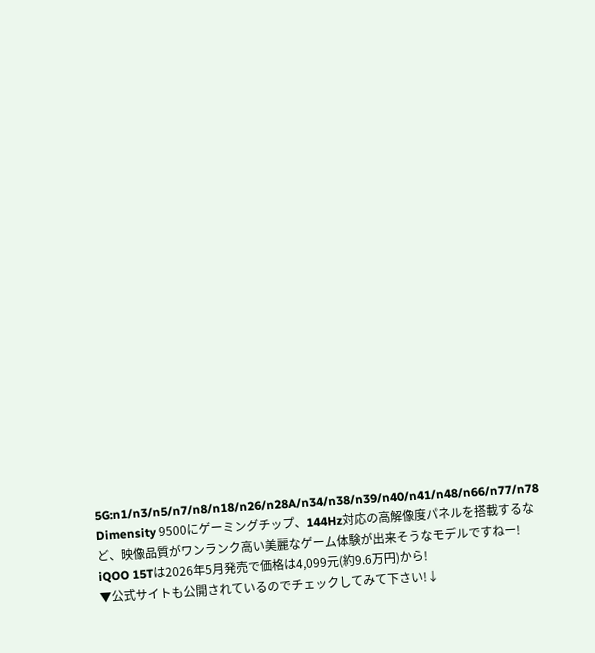5G:n1/n3/n5/n7/n8/n18/n26/n28A/n34/n38/n39/n40/n41/n48/n66/n77/n78
Dimensity 9500にゲーミングチップ、144Hz対応の高解像度パネルを搭載するなど、映像品質がワンランク高い美麗なゲーム体験が出来そうなモデルですねー!
iQOO 15Tは2026年5月発売で価格は4,099元(約9.6万円)から!
▼公式サイトも公開されているのでチェックしてみて下さい!↓